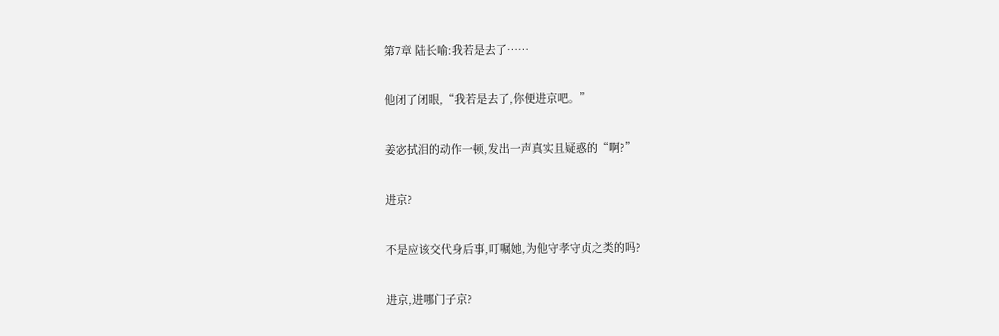第7章 陆长喻:我若是去了……

他闭了闭眼,“我若是去了,你便进京吧。”

姜宓拭泪的动作一顿,发出一声真实且疑惑的“啊?”

进京?

不是应该交代身后事,叮嘱她,为他守孝守贞之类的吗?

进京,进哪门子京?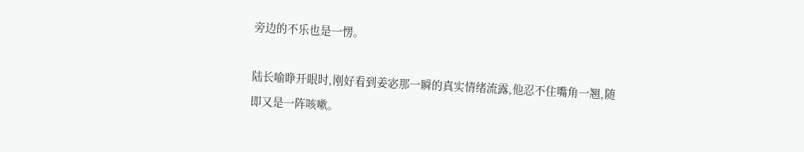旁边的不乐也是一愣。

陆长喻睁开眼时,刚好看到姜宓那一瞬的真实情绪流露,他忍不住嘴角一翘,随即又是一阵咳嗽。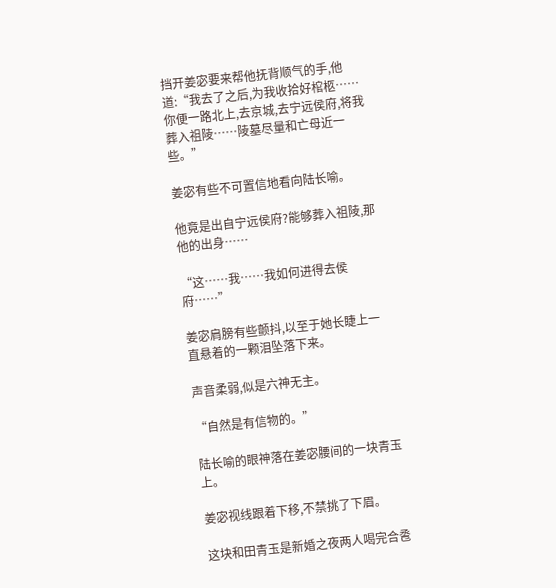挡开姜宓要来帮他抚背顺气的手,他道:“我去了之后,为我收拾好棺柩……你便一路北上,去京城,去宁远侯府,将我葬入祖陵……陵墓尽量和亡母近一些。”

姜宓有些不可置信地看向陆长喻。

他竟是出自宁远侯府?能够葬入祖陵,那他的出身……

“这……我……我如何进得去侯府……”

姜宓肩膀有些颤抖,以至于她长睫上一直悬着的一颗泪坠落下来。

声音柔弱,似是六神无主。

“自然是有信物的。”

陆长喻的眼神落在姜宓腰间的一块青玉上。

姜宓视线跟着下移,不禁挑了下眉。

这块和田青玉是新婚之夜两人喝完合卺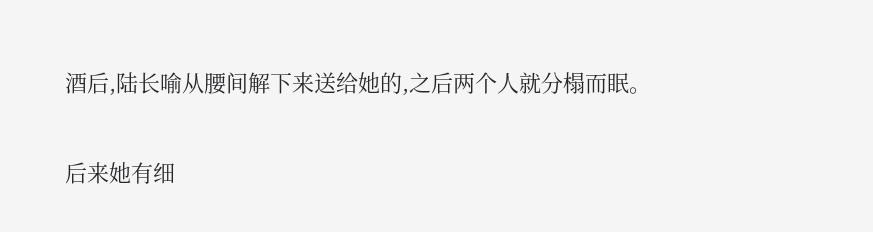酒后,陆长喻从腰间解下来送给她的,之后两个人就分榻而眠。

后来她有细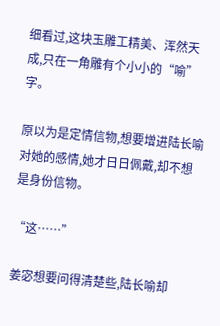细看过,这块玉雕工精美、浑然天成,只在一角雕有个小小的“喻”字。

原以为是定情信物,想要增进陆长喻对她的感情,她才日日佩戴,却不想是身份信物。

“这……”

姜宓想要问得清楚些,陆长喻却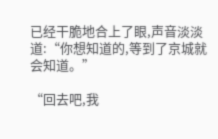已经干脆地合上了眼,声音淡淡道:“你想知道的,等到了京城就会知道。”

“回去吧,我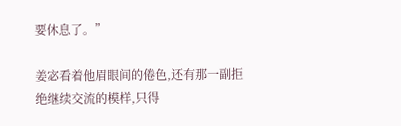要休息了。”

姜宓看着他眉眼间的倦色,还有那一副拒绝继续交流的模样,只得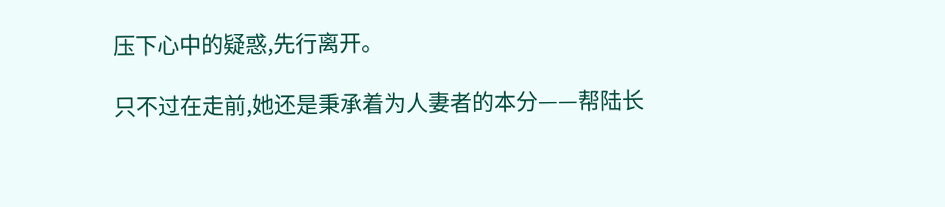压下心中的疑惑,先行离开。

只不过在走前,她还是秉承着为人妻者的本分——帮陆长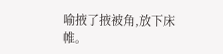喻掖了掖被角,放下床帷。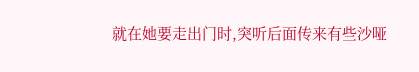就在她要走出门时,突听后面传来有些沙哑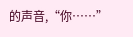的声音,“你……”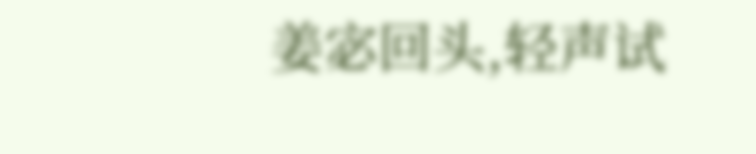姜宓回头,轻声试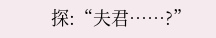探:“夫君……?”